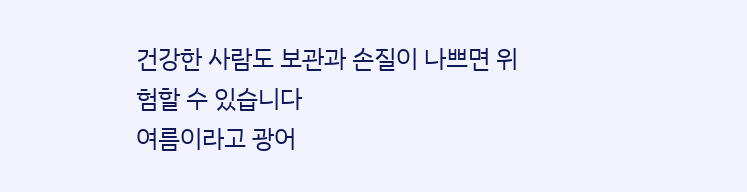건강한 사람도 보관과 손질이 나쁘면 위험할 수 있습니다
여름이라고 광어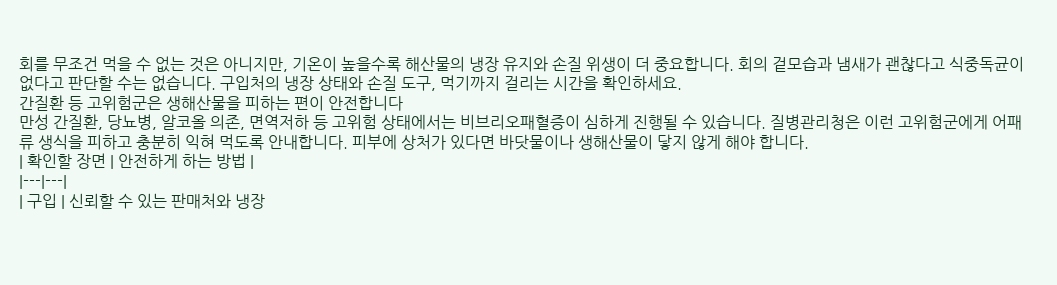회를 무조건 먹을 수 없는 것은 아니지만, 기온이 높을수록 해산물의 냉장 유지와 손질 위생이 더 중요합니다. 회의 겉모습과 냄새가 괜찮다고 식중독균이 없다고 판단할 수는 없습니다. 구입처의 냉장 상태와 손질 도구, 먹기까지 걸리는 시간을 확인하세요.
간질환 등 고위험군은 생해산물을 피하는 편이 안전합니다
만성 간질환, 당뇨병, 알코올 의존, 면역저하 등 고위험 상태에서는 비브리오패혈증이 심하게 진행될 수 있습니다. 질병관리청은 이런 고위험군에게 어패류 생식을 피하고 충분히 익혀 먹도록 안내합니다. 피부에 상처가 있다면 바닷물이나 생해산물이 닿지 않게 해야 합니다.
| 확인할 장면 | 안전하게 하는 방법 |
|---|---|
| 구입 | 신뢰할 수 있는 판매처와 냉장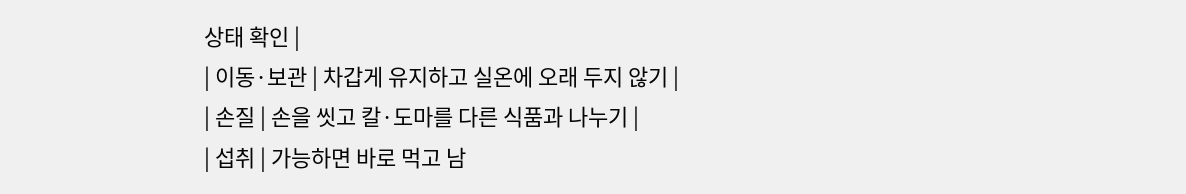상태 확인 |
| 이동·보관 | 차갑게 유지하고 실온에 오래 두지 않기 |
| 손질 | 손을 씻고 칼·도마를 다른 식품과 나누기 |
| 섭취 | 가능하면 바로 먹고 남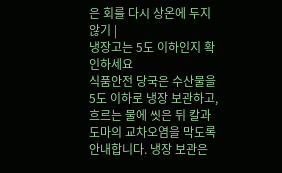은 회를 다시 상온에 두지 않기 |
냉장고는 5도 이하인지 확인하세요
식품안전 당국은 수산물을 5도 이하로 냉장 보관하고, 흐르는 물에 씻은 뒤 칼과 도마의 교차오염을 막도록 안내합니다. 냉장 보관은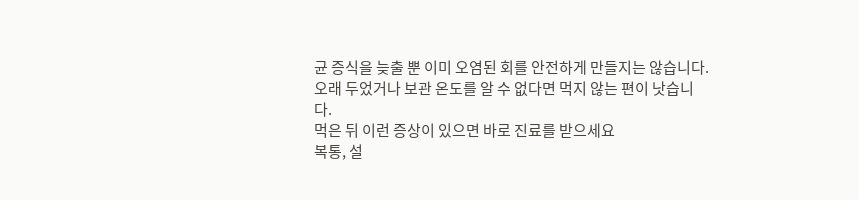균 증식을 늦출 뿐 이미 오염된 회를 안전하게 만들지는 않습니다. 오래 두었거나 보관 온도를 알 수 없다면 먹지 않는 편이 낫습니다.
먹은 뒤 이런 증상이 있으면 바로 진료를 받으세요
복통, 설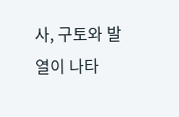사, 구토와 발열이 나타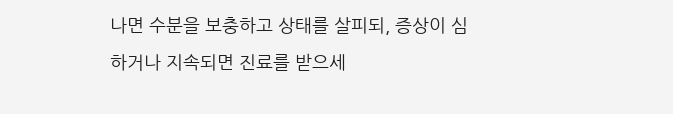나면 수분을 보충하고 상태를 살피되, 증상이 심하거나 지속되면 진료를 받으세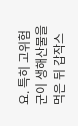요. 특히 고위험군이 생해산물을 먹은 뒤 갑작스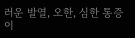러운 발열, 오한, 심한 통증이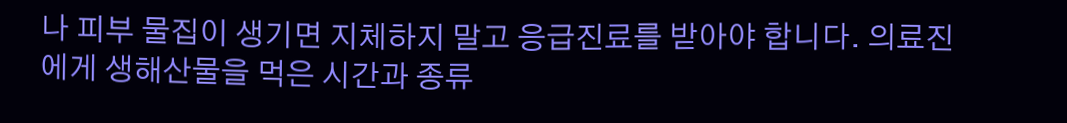나 피부 물집이 생기면 지체하지 말고 응급진료를 받아야 합니다. 의료진에게 생해산물을 먹은 시간과 종류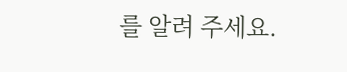를 알려 주세요.